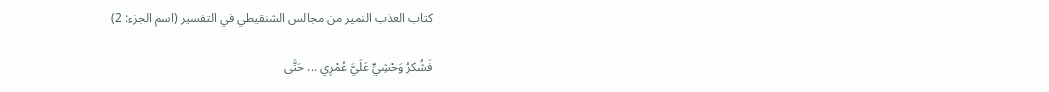كتاب العذب النمير من مجالس الشنقيطي في التفسير (اسم الجزء: 2)

فَشُكرُ وَحْشِيٍّ عَلَيَّ عُمْرِي ... حَتَّى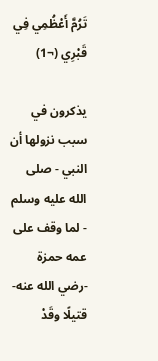تَرُمَّ أَعْظُمِي فِي قَبْرِي (¬1)

يذكرون في سبب نزولها أن النبي - صلى الله عليه وسلم - لما وقف على عمه حمزة -رضي الله عنه- قتيلًا وقَدْ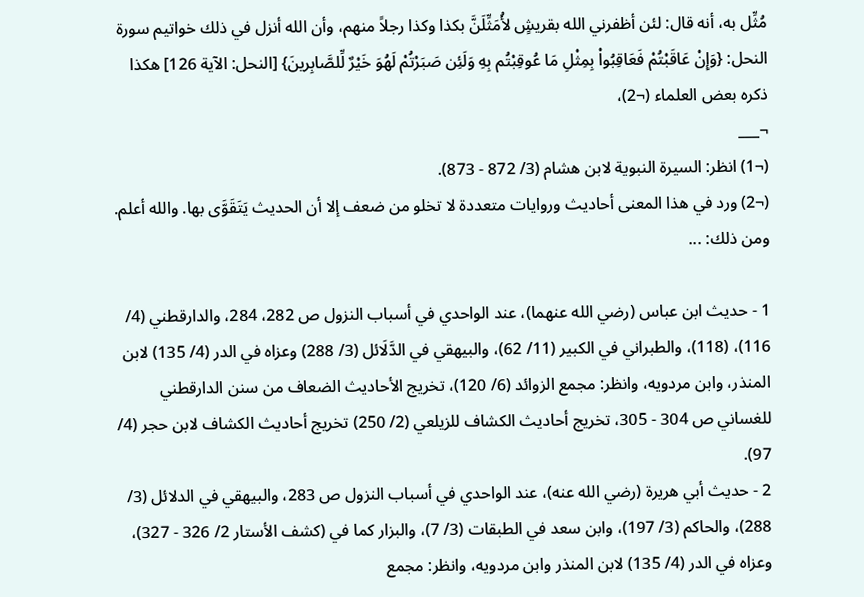مُثِّل به، أنه قال: لئن أظفرني الله بقريشٍ لأُمَثِّلَنَّ بكذا وكذا رجلاً منهم، وأن الله أنزل في ذلك خواتيم سورة النحل: {وَإِنْ عَاقَبْتُمْ فَعَاقِبُواْ بِمِثْلِ مَا عُوقِبْتُم بِهِ وَلَئِن صَبَرْتُمْ لَهُوَ خَيْرٌ لِّلصَّابِرينَ} [النحل: الآية 126] هكذا ذكره بعض العلماء (¬2)،
¬___
(¬1) انظر: السيرة النبوية لابن هشام (3/ 872 - 873).
(¬2) ورد في هذا المعنى أحاديث وروايات متعددة لا تخلو من ضعف إلا أن الحديث يَتَقَوَّى بها. والله أعلم.
ومن ذلك: ...

1 - حديث ابن عباس (رضي الله عنهما)، عند الواحدي في أسباب النزول ص 282، 284، والدارقطني (4/ 116)، (118)، والطبراني في الكبير (11/ 62)، والبيهقي في الدَّلَائل (3/ 288) وعزاه في الدر (4/ 135) لابن المنذر، وابن مردويه، وانظر: مجمع الزوائد (6/ 120)، تخريج الأحاديث الضعاف من سنن الدارقطني للغساني ص 304 - 305، تخريج أحاديث الكشاف للزيلعي (2/ 250) تخريج أحاديث الكشاف لابن حجر (4/ 97).
2 - حديث أبي هريرة (رضي الله عنه)، عند الواحدي في أسباب النزول ص 283، والبيهقي في الدلائل (3/ 288)، والحاكم (3/ 197)، وابن سعد في الطبقات (3/ 7)، والبزار كما في (كشف الأستار 2/ 326 - 327)، وعزاه في الدر (4/ 135) لابن المنذر وابن مردويه، وانظر: مجمع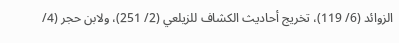الزوائد (6/ 119)، تخريج أحاديث الكشاف للزيلعي (2/ 251)، ولابن حجر (4/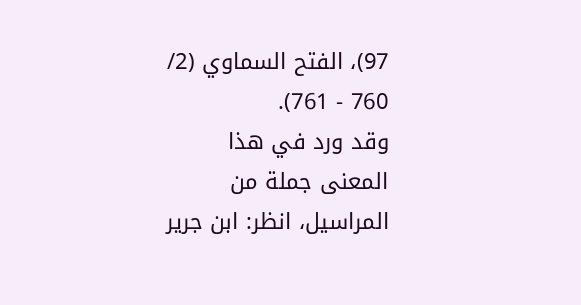97)، الفتح السماوي (2/ 760 - 761).
وقد ورد في هذا المعنى جملة من المراسيل، انظر: ابن جرير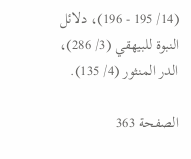(14/ 195 - 196)، دلائل النبوة للبيهقي (3/ 286)، الدر المنثور (4/ 135).

الصفحة 363